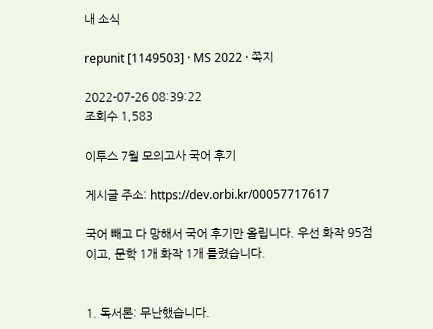내 소식

repunit [1149503] · MS 2022 · 쪽지

2022-07-26 08:39:22
조회수 1,583

이투스 7월 모의고사 국어 후기

게시글 주소: https://dev.orbi.kr/00057717617

국어 빼고 다 망해서 국어 후기만 올립니다. 우선 화작 95점이고, 문학 1개 화작 1개 틀렸습니다.


1. 독서론: 무난했습니다.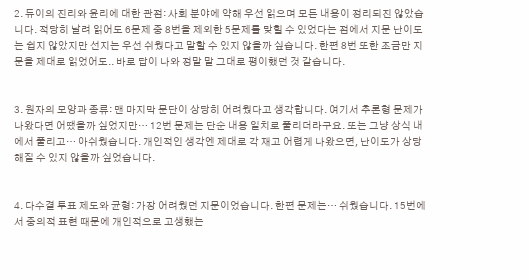2. 듀이의 진리와 윤리에 대한 관점: 사회 분야에 약해 우선 읽으며 모든 내용이 정리되진 않았습니다. 적당히 날려 읽어도 6문제 중 8번을 제외한 5문제를 맞힐 수 있었다는 점에서 지문 난이도는 쉽지 않았지만 선지는 우선 쉬웠다고 말할 수 있지 않을까 싶습니다. 한편 8번 또한 조금만 지문을 제대로 읽었어도.. 바로 답이 나와 정말 말 그대로 평이했던 것 같습니다.


3. 원자의 모양과 종류: 맨 마지막 문단이 상당히 어려웠다고 생각합니다. 여기서 추론형 문제가 나왔다면 어땠을까 싶었지만… 12번 문제는 단순 내용 일치로 풀리더라구요. 또는 그냥 상식 내에서 풀리고… 아쉬웠습니다. 개인적인 생각엔 제대로 각 재고 어렵게 나왔으면, 난이도가 상당해질 수 있지 않을까 싶었습니다.


4. 다수결 투표 제도와 균형: 가장 어려웠던 지문이었습니다. 한편 문제는… 쉬웠습니다. 15번에서 중의적 표현 때문에 개인적으로 고생했는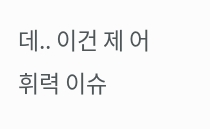데.. 이건 제 어휘력 이슈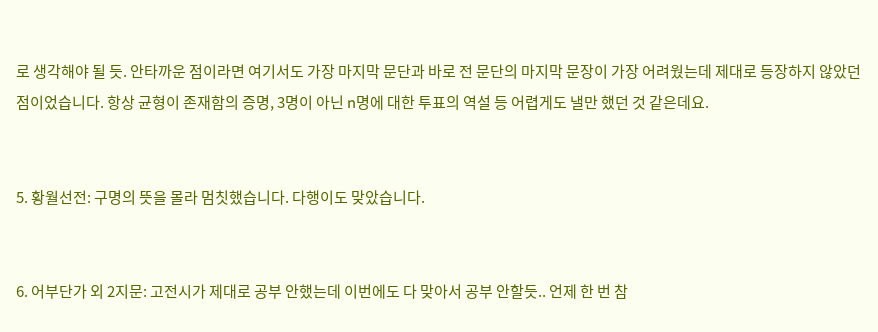로 생각해야 될 듯. 안타까운 점이라면 여기서도 가장 마지막 문단과 바로 전 문단의 마지막 문장이 가장 어려웠는데 제대로 등장하지 않았던 점이었습니다. 항상 균형이 존재함의 증명, 3명이 아닌 n명에 대한 투표의 역설 등 어렵게도 낼만 했던 것 같은데요.


5. 황월선전: 구명의 뜻을 몰라 멈칫했습니다. 다행이도 맞았습니다.


6. 어부단가 외 2지문: 고전시가 제대로 공부 안했는데 이번에도 다 맞아서 공부 안할듯.. 언제 한 번 참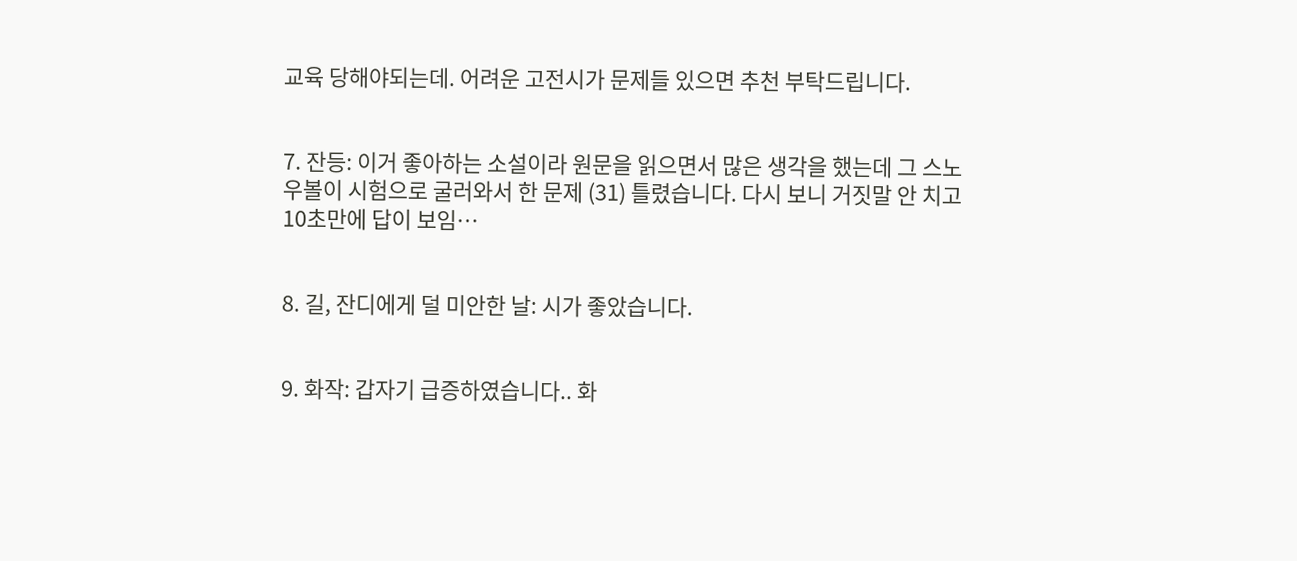교육 당해야되는데. 어려운 고전시가 문제들 있으면 추천 부탁드립니다.


7. 잔등: 이거 좋아하는 소설이라 원문을 읽으면서 많은 생각을 했는데 그 스노우볼이 시험으로 굴러와서 한 문제 (31) 틀렸습니다. 다시 보니 거짓말 안 치고 10초만에 답이 보임…


8. 길, 잔디에게 덜 미안한 날: 시가 좋았습니다.


9. 화작: 갑자기 급증하였습니다.. 화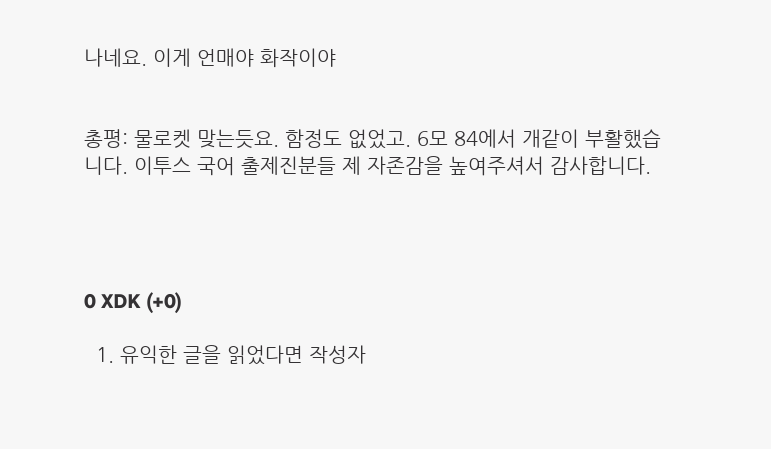나네요. 이게 언매야 화작이야


총평: 물로켓 맞는듯요. 함정도 없었고. 6모 84에서 개같이 부활했습니다. 이투스 국어 출제진분들 제 자존감을 높여주셔서 감사합니다.




0 XDK (+0)

  1. 유익한 글을 읽었다면 작성자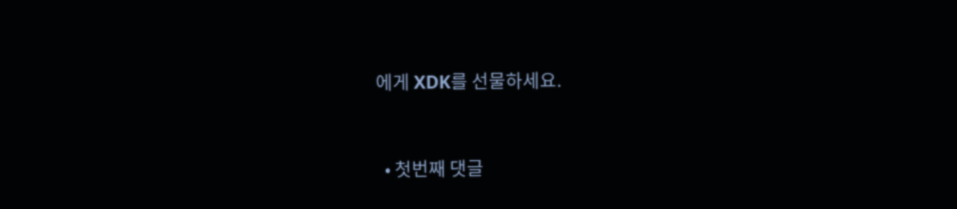에게 XDK를 선물하세요.


  • 첫번째 댓글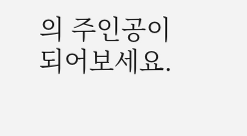의 주인공이 되어보세요.